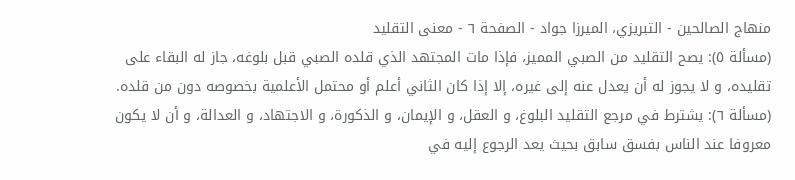منهاج الصالحين - التبريزي، الميرزا جواد - الصفحة ٦ - معنى التقليد
(مسألة ٥): يصح التقليد من الصبي المميز، فإذا مات المجتهد الذي قلده الصبي قبل بلوغه، جاز له البقاء على تقليده، و لا يجوز له أن يعدل عنه إلى غيره، إلا إذا كان الثاني أعلم أو محتمل الأعلمية بخصوصه دون من قلده.
(مسألة ٦): يشترط في مرجع التقليد البلوغ، و العقل، و الإيمان، و الذكورة، و الاجتهاد، و العدالة، و أن لا يكون معروفا عند الناس بفسق سابق بحيث يعد الرجوع إليه في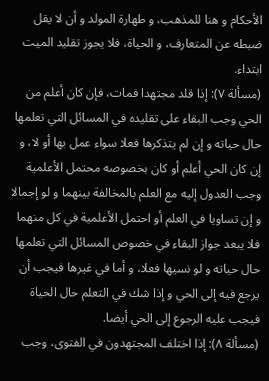الأحكام و هنا للمذهب، و طهارة المولد و أن لا يقل ضبطه عن المتعارف، و الحياة، فلا يجوز تقليد الميت ابتداء.
(مسألة ٧): إذا قلد مجتهدا فمات، فإن كان أعلم من الحي وجب البقاء على تقليده في المسائل التي تعلمها حال حياته و إن لم يتذكرها فعلا سواء عمل بها أو لا، و إن كان الحي أعلم أو كان بخصوصه محتمل الأعلمية وجب العدول إليه مع العلم بالمخالفة بينهما و لو إجمالا و إن تساويا في العلم أو احتمل الأعلمية في كل منهما فلا يبعد جواز البقاء في خصوص المسائل التي تعلمها حال حياته و لو نسيها فعلا، و أما في غيرها فيجب أن يرجع فيه إلى الحي و إذا شك في التعلم حال الحياة فيجب عليه الرجوع إلى الحي أيضا.
(مسألة ٨): إذا اختلف المجتهدون في الفتوى، وجب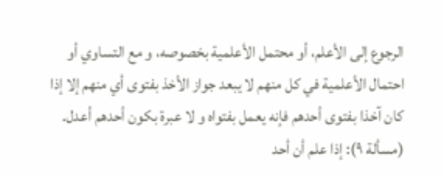الرجوع إلى الأعلم، أو محتمل الأعلمية بخصوصه، و مع التساوي أو احتمال الأعلمية في كل منهم لا يبعد جواز الأخذ بفتوى أي منهم إلا إذا كان آخذا بفتوى أحدهم فإنه يعمل بفتواه و لا عبرة بكون أحدهم أعدل.
(مسألة ٩): إذا علم أن أحد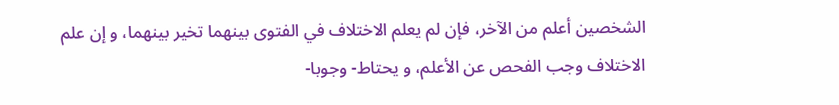الشخصين أعلم من الآخر، فإن لم يعلم الاختلاف في الفتوى بينهما تخير بينهما، و إن علم الاختلاف وجب الفحص عن الأعلم، و يحتاط- وجوبا-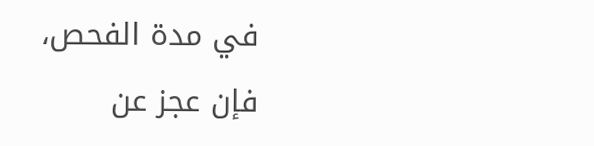في مدة الفحص، فإن عجز عن